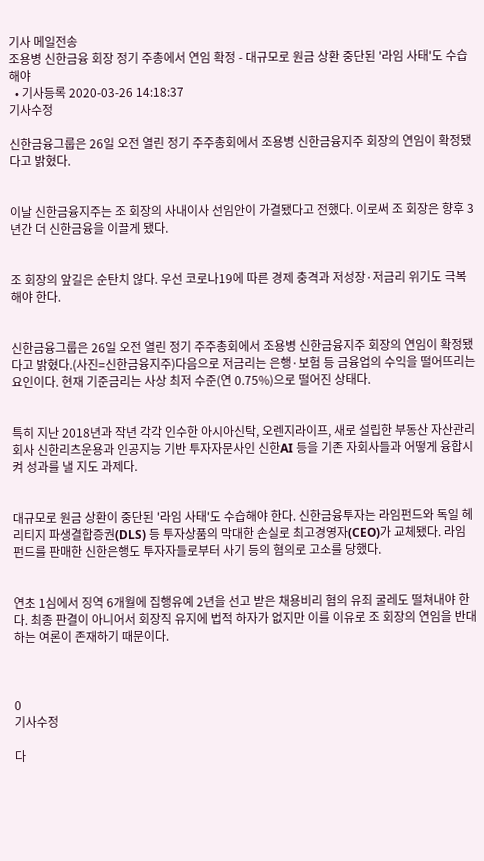기사 메일전송
조용병 신한금융 회장 정기 주총에서 연임 확정 - 대규모로 원금 상환 중단된 '라임 사태'도 수습해야
  • 기사등록 2020-03-26 14:18:37
기사수정

신한금융그룹은 26일 오전 열린 정기 주주총회에서 조용병 신한금융지주 회장의 연임이 확정됐다고 밝혔다.


이날 신한금융지주는 조 회장의 사내이사 선임안이 가결됐다고 전했다. 이로써 조 회장은 향후 3년간 더 신한금융을 이끌게 됐다.


조 회장의 앞길은 순탄치 않다. 우선 코로나19에 따른 경제 충격과 저성장·저금리 위기도 극복해야 한다.


신한금융그룹은 26일 오전 열린 정기 주주총회에서 조용병 신한금융지주 회장의 연임이 확정됐다고 밝혔다.(사진=신한금융지주)다음으로 저금리는 은행·보험 등 금융업의 수익을 떨어뜨리는 요인이다. 현재 기준금리는 사상 최저 수준(연 0.75%)으로 떨어진 상태다.


특히 지난 2018년과 작년 각각 인수한 아시아신탁, 오렌지라이프, 새로 설립한 부동산 자산관리회사 신한리츠운용과 인공지능 기반 투자자문사인 신한AI 등을 기존 자회사들과 어떻게 융합시켜 성과를 낼 지도 과제다.


대규모로 원금 상환이 중단된 '라임 사태'도 수습해야 한다. 신한금융투자는 라임펀드와 독일 헤리티지 파생결합증권(DLS) 등 투자상품의 막대한 손실로 최고경영자(CEO)가 교체됐다. 라임 펀드를 판매한 신한은행도 투자자들로부터 사기 등의 혐의로 고소를 당했다.


연초 1심에서 징역 6개월에 집행유예 2년을 선고 받은 채용비리 혐의 유죄 굴레도 떨쳐내야 한다. 최종 판결이 아니어서 회장직 유지에 법적 하자가 없지만 이를 이유로 조 회장의 연임을 반대하는 여론이 존재하기 때문이다.



0
기사수정

다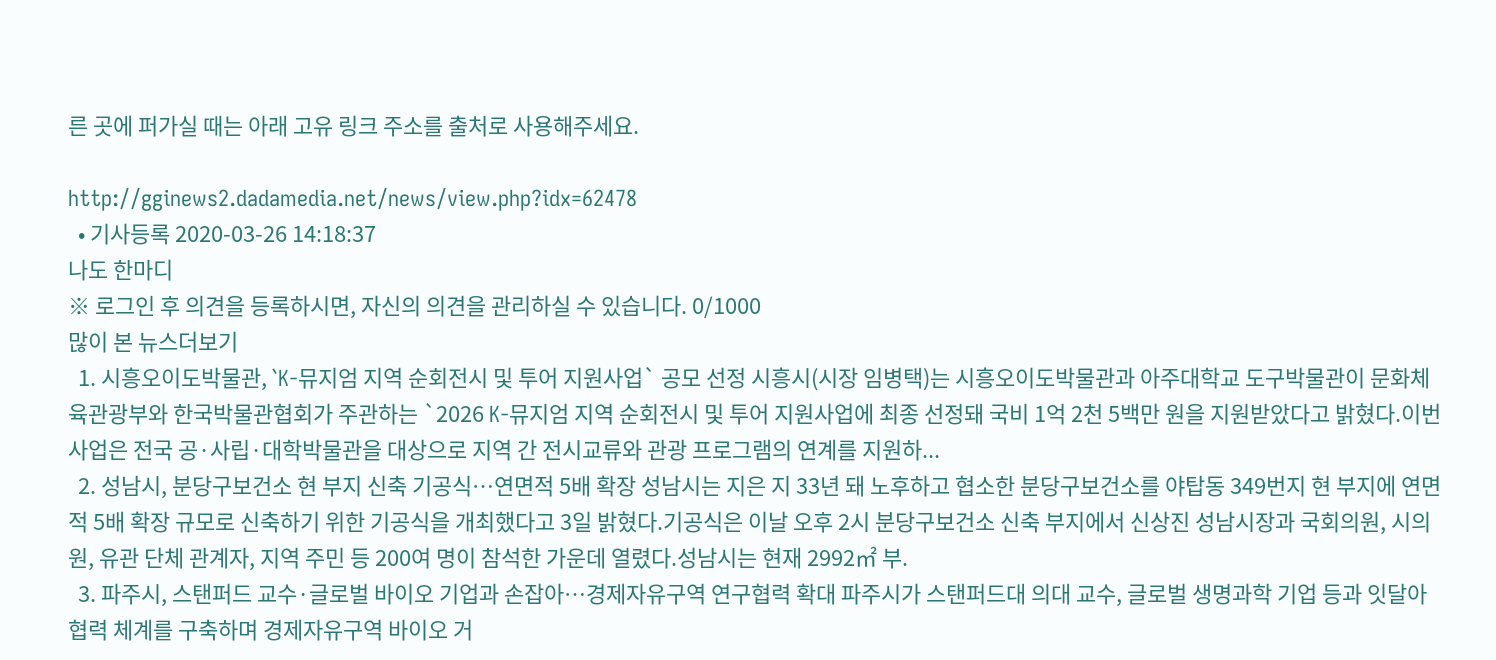른 곳에 퍼가실 때는 아래 고유 링크 주소를 출처로 사용해주세요.

http://gginews2.dadamedia.net/news/view.php?idx=62478
  • 기사등록 2020-03-26 14:18:37
나도 한마디
※ 로그인 후 의견을 등록하시면, 자신의 의견을 관리하실 수 있습니다. 0/1000
많이 본 뉴스더보기
  1. 시흥오이도박물관, `K-뮤지엄 지역 순회전시 및 투어 지원사업` 공모 선정 시흥시(시장 임병택)는 시흥오이도박물관과 아주대학교 도구박물관이 문화체육관광부와 한국박물관협회가 주관하는 `2026 K-뮤지엄 지역 순회전시 및 투어 지원사업에 최종 선정돼 국비 1억 2천 5백만 원을 지원받았다고 밝혔다.이번 사업은 전국 공·사립·대학박물관을 대상으로 지역 간 전시교류와 관광 프로그램의 연계를 지원하...
  2. 성남시, 분당구보건소 현 부지 신축 기공식…연면적 5배 확장 성남시는 지은 지 33년 돼 노후하고 협소한 분당구보건소를 야탑동 349번지 현 부지에 연면적 5배 확장 규모로 신축하기 위한 기공식을 개최했다고 3일 밝혔다.기공식은 이날 오후 2시 분당구보건소 신축 부지에서 신상진 성남시장과 국회의원, 시의원, 유관 단체 관계자, 지역 주민 등 200여 명이 참석한 가운데 열렸다.성남시는 현재 2992㎡ 부.
  3. 파주시, 스탠퍼드 교수·글로벌 바이오 기업과 손잡아…경제자유구역 연구협력 확대 파주시가 스탠퍼드대 의대 교수, 글로벌 생명과학 기업 등과 잇달아 협력 체계를 구축하며 경제자유구역 바이오 거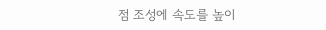점 조성에 속도를 높이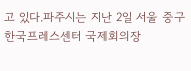고 있다.파주시는 지난 2일 서울 중구 한국프레스센터 국제회의장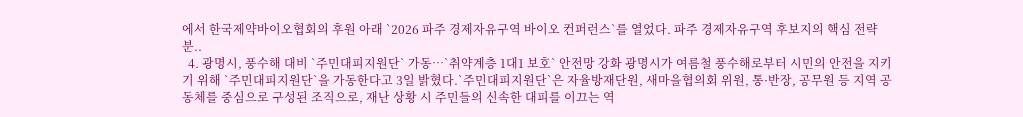에서 한국제약바이오협회의 후원 아래 `2026 파주 경제자유구역 바이오 컨퍼런스`를 열었다. 파주 경제자유구역 후보지의 핵심 전략 분..
  4. 광명시, 풍수해 대비 `주민대피지원단` 가동…`취약계층 1대1 보호` 안전망 강화 광명시가 여름철 풍수해로부터 시민의 안전을 지키기 위해 `주민대피지원단`을 가동한다고 3일 밝혔다.`주민대피지원단`은 자율방재단원, 새마을협의회 위원, 통·반장, 공무원 등 지역 공동체를 중심으로 구성된 조직으로, 재난 상황 시 주민들의 신속한 대피를 이끄는 역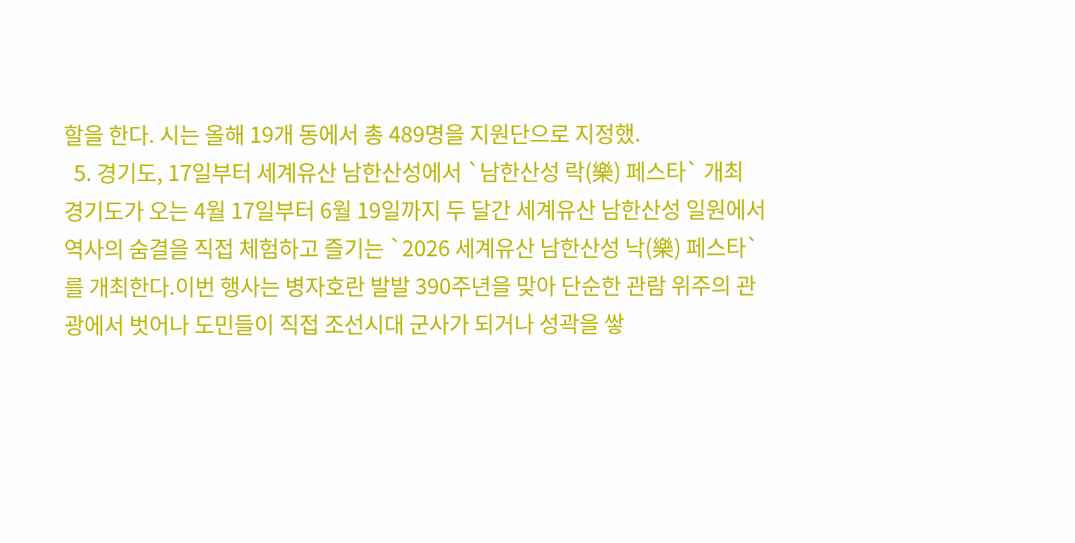할을 한다. 시는 올해 19개 동에서 총 489명을 지원단으로 지정했.
  5. 경기도, 17일부터 세계유산 남한산성에서 `남한산성 락(樂) 페스타` 개최 경기도가 오는 4월 17일부터 6월 19일까지 두 달간 세계유산 남한산성 일원에서 역사의 숨결을 직접 체험하고 즐기는 `2026 세계유산 남한산성 낙(樂) 페스타`를 개최한다.이번 행사는 병자호란 발발 390주년을 맞아 단순한 관람 위주의 관광에서 벗어나 도민들이 직접 조선시대 군사가 되거나 성곽을 쌓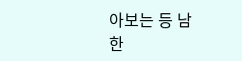아보는 등 남한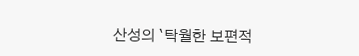산성의 `탁월한 보편적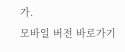가.
모바일 버전 바로가기